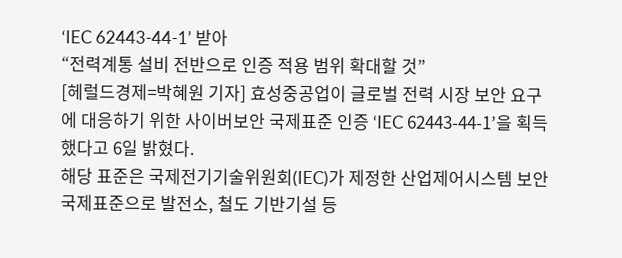‘IEC 62443-44-1’ 받아
“전력계통 설비 전반으로 인증 적용 범위 확대할 것”
[헤럴드경제=박혜원 기자] 효성중공업이 글로벌 전력 시장 보안 요구에 대응하기 위한 사이버보안 국제표준 인증 ‘IEC 62443-44-1’을 획득했다고 6일 밝혔다.
해당 표준은 국제전기기술위원회(IEC)가 제정한 산업제어시스템 보안 국제표준으로 발전소, 철도 기반기설 등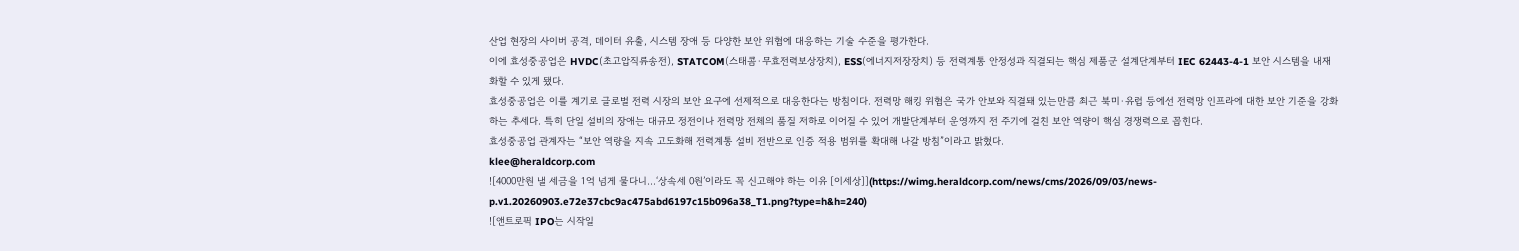산업 현장의 사이버 공격, 데이터 유출, 시스템 장애 등 다양한 보안 위협에 대응하는 기술 수준을 평가한다.
이에 효성중공업은 HVDC(초고압직류송전), STATCOM(스태콤∙무효전력보상장치), ESS(에너지저장장치) 등 전력계통 안정성과 직결되는 핵심 제품군 설계단계부터 IEC 62443-4-1 보안 시스템을 내재화할 수 있게 됐다.
효성중공업은 이를 계기로 글로벌 전력 시장의 보안 요구에 선제적으로 대응한다는 방침이다. 전력망 해킹 위협은 국가 안보와 직결돼 있는만큼 최근 북미∙유럽 등에선 전력망 인프라에 대한 보안 기준을 강화하는 추세다. 특히 단일 설비의 장애는 대규모 정전이나 전력망 전체의 품질 저하로 이어질 수 있어 개발단계부터 운영까지 전 주기에 걸친 보안 역량이 핵심 경쟁력으로 꼽힌다.
효성중공업 관계자는 “보안 역량을 지속 고도화해 전력계통 설비 전반으로 인증 적용 범위를 확대해 나갈 방침”이라고 밝혔다.
klee@heraldcorp.com
![4000만원 낼 세금을 1억 넘게 물다니…‘상속세 0원’이라도 꼭 신고해야 하는 이유 [이세상]](https://wimg.heraldcorp.com/news/cms/2026/09/03/news-p.v1.20260903.e72e37cbc9ac475abd6197c15b096a38_T1.png?type=h&h=240)
![앤트로픽 IPO는 시작일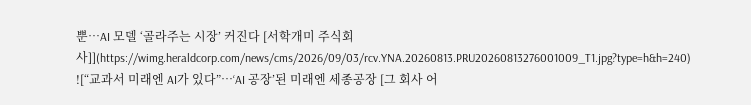뿐…AI 모델 ‘골라주는 시장’ 커진다 [서학개미 주식회사]](https://wimg.heraldcorp.com/news/cms/2026/09/03/rcv.YNA.20260813.PRU20260813276001009_T1.jpg?type=h&h=240)
![“교과서 미래엔 AI가 있다”…‘AI 공장’된 미래엔 세종공장 [그 회사 어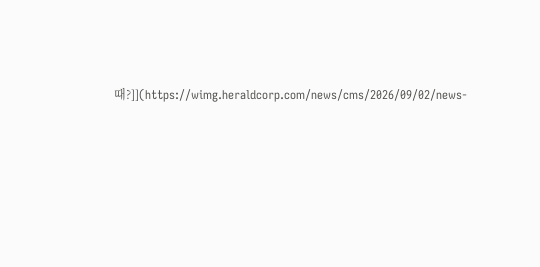때?]](https://wimg.heraldcorp.com/news/cms/2026/09/02/news-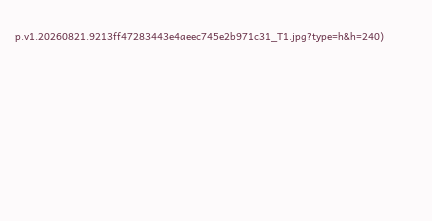p.v1.20260821.9213ff47283443e4aeec745e2b971c31_T1.jpg?type=h&h=240)